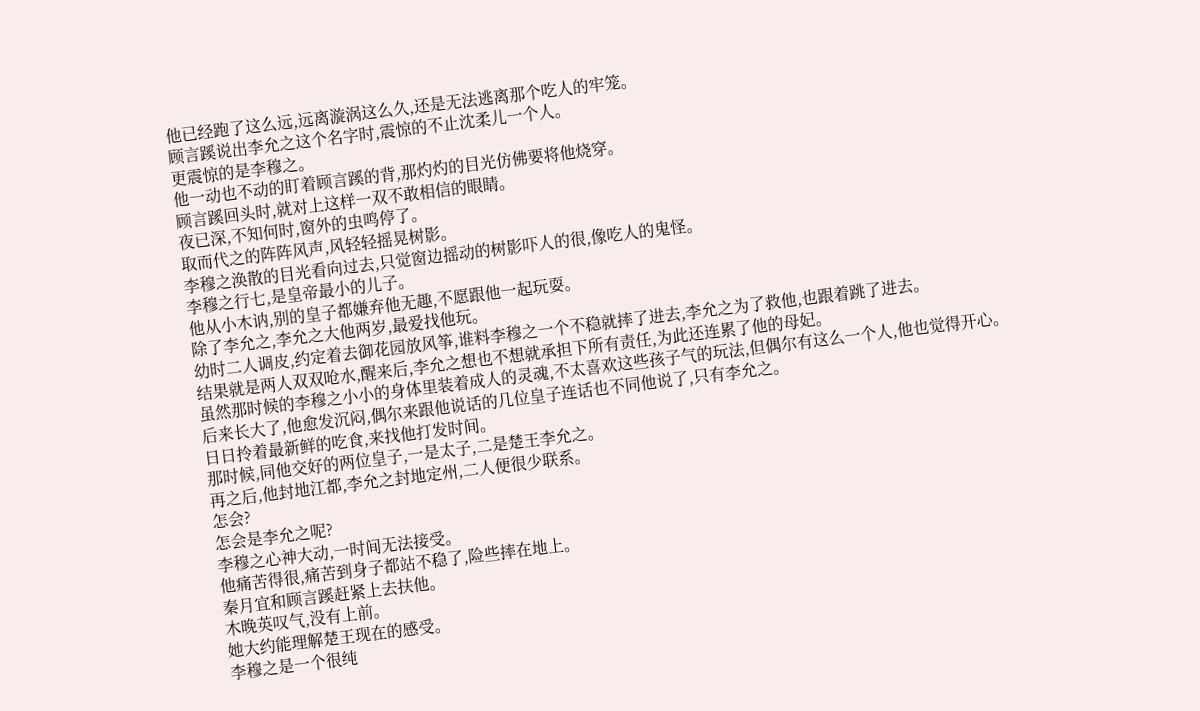他已经跑了这么远,远离漩涡这么久,还是无法逃离那个吃人的牢笼。
顾言蹊说出李允之这个名字时,震惊的不止沈柔儿一个人。
更震惊的是李穆之。
他一动也不动的盯着顾言蹊的背,那灼灼的目光仿佛要将他烧穿。
顾言蹊回头时,就对上这样一双不敢相信的眼睛。
夜已深,不知何时,窗外的虫鸣停了。
取而代之的阵阵风声,风轻轻摇晃树影。
李穆之涣散的目光看向过去,只觉窗边摇动的树影吓人的很,像吃人的鬼怪。
李穆之行七,是皇帝最小的儿子。
他从小木讷,别的皇子都嫌弃他无趣,不愿跟他一起玩耍。
除了李允之,李允之大他两岁,最爱找他玩。
幼时二人调皮,约定着去御花园放风筝,谁料李穆之一个不稳就摔了进去,李允之为了救他,也跟着跳了进去。
结果就是两人双双呛水,醒来后,李允之想也不想就承担下所有责任,为此还连累了他的母妃。
虽然那时候的李穆之小小的身体里装着成人的灵魂,不太喜欢这些孩子气的玩法,但偶尔有这么一个人,他也觉得开心。
后来长大了,他愈发沉闷,偶尔来跟他说话的几位皇子连话也不同他说了,只有李允之。
日日拎着最新鲜的吃食,来找他打发时间。
那时候,同他交好的两位皇子,一是太子,二是楚王李允之。
再之后,他封地江都,李允之封地定州,二人便很少联系。
怎会?
怎会是李允之呢?
李穆之心神大动,一时间无法接受。
他痛苦得很,痛苦到身子都站不稳了,险些摔在地上。
秦月宜和顾言蹊赶紧上去扶他。
木晚英叹气,没有上前。
她大约能理解楚王现在的感受。
李穆之是一个很纯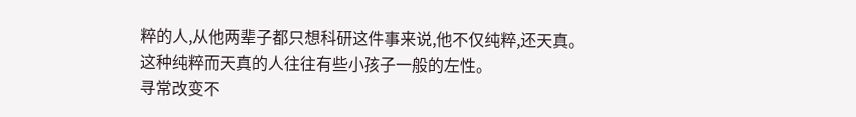粹的人,从他两辈子都只想科研这件事来说,他不仅纯粹,还天真。
这种纯粹而天真的人往往有些小孩子一般的左性。
寻常改变不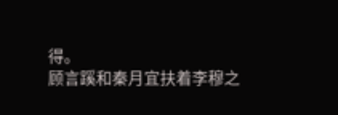得。
顾言蹊和秦月宜扶着李穆之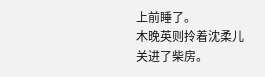上前睡了。
木晚英则拎着沈柔儿关进了柴房。